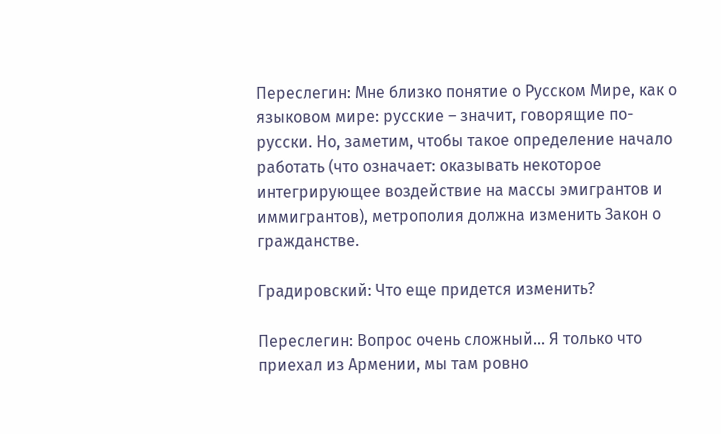Переслегин: Мне близко понятие о Русском Мире, как о языковом мире: русские – значит, говорящие по-русски. Но, заметим, чтобы такое определение начало работать (что означает: оказывать некоторое интегрирующее воздействие на массы эмигрантов и иммигрантов), метрополия должна изменить Закон о гражданстве.

Градировский: Что еще придется изменить?

Переслегин: Вопрос очень сложный… Я только что приехал из Армении, мы там ровно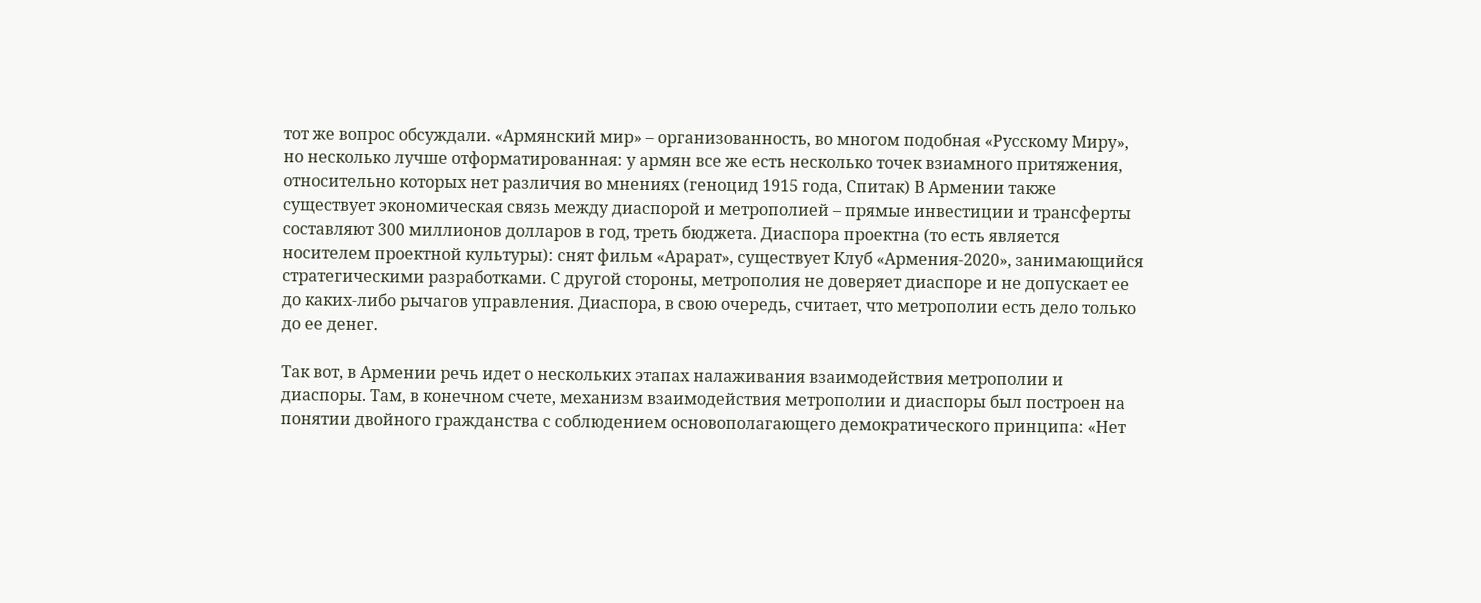тот же вопрос обсуждали. «Армянский мир» – организованность, во многом подобная «Русскому Миру», но несколько лучше отформатированная: у армян все же есть несколько точек взиамного притяжения, относительно которых нет различия во мнениях (геноцид 1915 года, Спитак) В Армении также существует экономическая связь между диаспорой и метрополией – прямые инвестиции и трансферты составляют 300 миллионов долларов в год, треть бюджета. Диаспора проектна (то есть является носителем проектной культуры): снят фильм «Арарат», существует Клуб «Армения-2020», занимающийся стратегическими разработками. С другой стороны, метрополия не доверяет диаспоре и не допускает ее до каких-либо рычагов управления. Диаспора, в свою очередь, считает, что метрополии есть дело только до ее денег.

Так вот, в Армении речь идет о нескольких этапах налаживания взаимодействия метрополии и диаспоры. Там, в конечном счете, механизм взаимодействия метрополии и диаспоры был построен на понятии двойного гражданства с соблюдением основополагающего демократического принципа: «Нет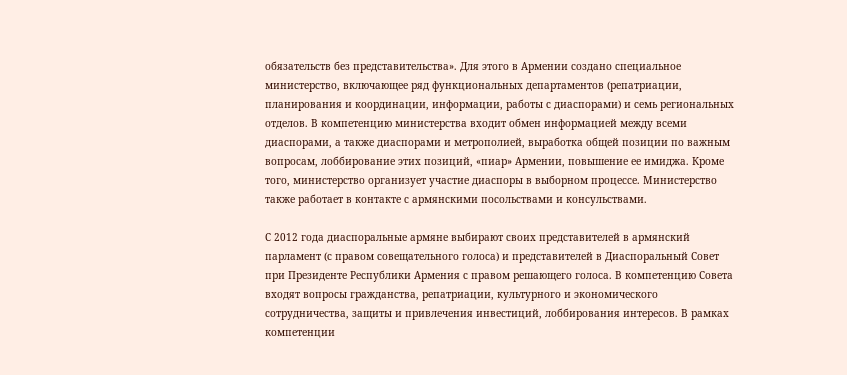обязательств без представительства». Для этого в Армении создано специальное министерство, включающее ряд функциональных департаментов (репатриации, планирования и координации, информации, работы с диаспорами) и семь региональных отделов. В компетенцию министерства входит обмен информацией между всеми диаспорами, а также диаспорами и метрополией, выработка общей позиции по важным вопросам, лоббирование этих позиций, «пиар» Армении, повышение ее имиджа. Кроме того, министерство организует участие диаспоры в выборном процессе. Министерство также работает в контакте с армянскими посольствами и консульствами.

С 2012 года диаспоральные армяне выбирают своих представителей в армянский парламент (с правом совещательного голоса) и представителей в Диаспоральный Совет при Президенте Республики Армения с правом решающего голоса. В компетенцию Совета входят вопросы гражданства, репатриации, культурного и экономического сотрудничества, защиты и привлечения инвестиций, лоббирования интересов. В рамках компетенции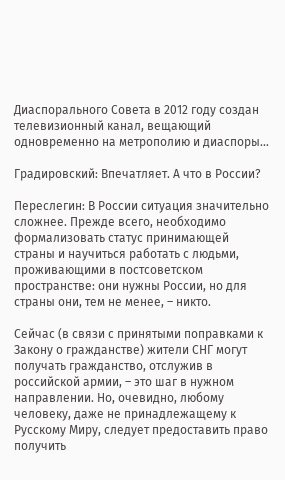Диаспорального Совета в 2012 году создан телевизионный канал, вещающий одновременно на метрополию и диаспоры…

Градировский: Впечатляет. А что в России?

Переслегин: В России ситуация значительно сложнее. Прежде всего, необходимо формализовать статус принимающей страны и научиться работать с людьми, проживающими в постсоветском пространстве: они нужны России, но для страны они, тем не менее, – никто.

Сейчас (в связи с принятыми поправками к Закону о гражданстве) жители СНГ могут получать гражданство, отслужив в российской армии, – это шаг в нужном направлении. Но, очевидно, любому человеку, даже не принадлежащему к Русскому Миру, следует предоставить право получить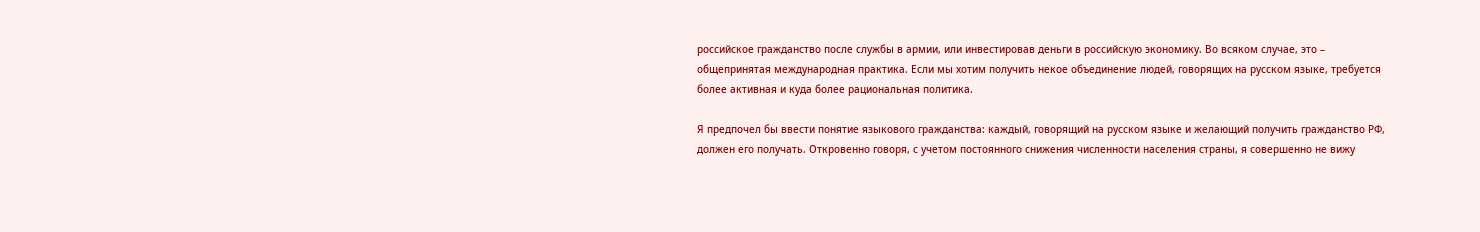российское гражданство после службы в армии, или инвестировав деньги в российскую экономику. Во всяком случае, это – общепринятая международная практика. Если мы хотим получить некое объединение людей, говорящих на русском языке, требуется более активная и куда более рациональная политика.

Я предпочел бы ввести понятие языкового гражданства: каждый, говорящий на русском языке и желающий получить гражданство РФ, должен его получать. Откровенно говоря, с учетом постоянного снижения численности населения страны, я совершенно не вижу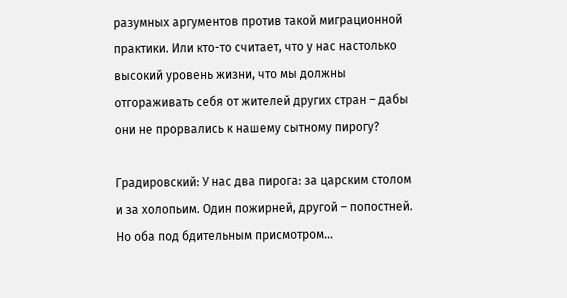разумных аргументов против такой миграционной практики. Или кто-то считает, что у нас настолько высокий уровень жизни, что мы должны отгораживать себя от жителей других стран – дабы они не прорвались к нашему сытному пирогу?

Градировский: У нас два пирога: за царским столом и за холопьим. Один пожирней, другой – попостней. Но оба под бдительным присмотром…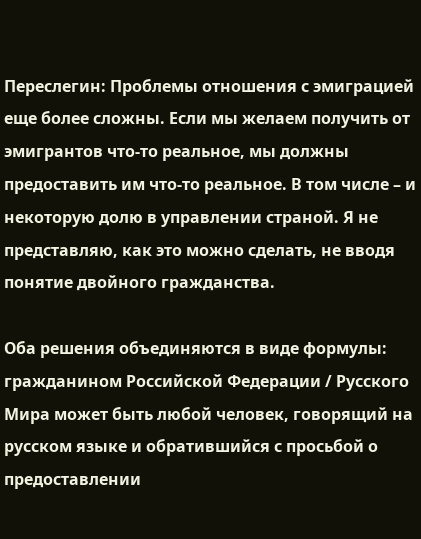Переслегин: Проблемы отношения с эмиграцией еще более сложны. Если мы желаем получить от эмигрантов что-то реальное, мы должны предоставить им что-то реальное. В том числе – и некоторую долю в управлении страной. Я не представляю, как это можно сделать, не вводя понятие двойного гражданства.

Оба решения объединяются в виде формулы: гражданином Российской Федерации / Русского Мира может быть любой человек, говорящий на русском языке и обратившийся с просьбой о предоставлении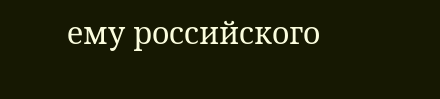ему российского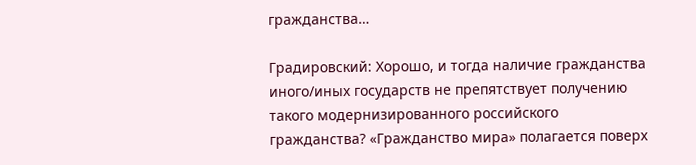гражданства…

Градировский: Хорошо, и тогда наличие гражданства иного/иных государств не препятствует получению такого модернизированного российского гражданства? «Гражданство мира» полагается поверх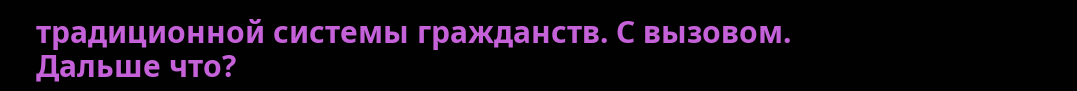традиционной системы гражданств. С вызовом. Дальше что?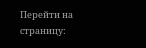Перейти на страницу: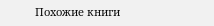Похожие книги